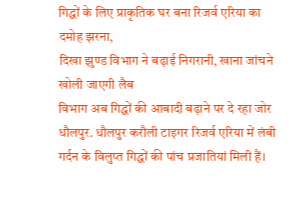गिद्धों के लिए प्राकृतिक घर बना रिजर्व एरिया का दमोह झरना,
दिखा झुण्ड विभाग ने बढ़ाई निगरानी, खाना जांचने खोली जाएगी लैब
विभाग अब गिद्धों की आबादी बढ़ाने पर दे रहा जोर
धौलपुर. धौलपुर करौली टाइगर रिजर्व एरिया में लंबी गर्दन के विलुप्त गिद्धों की पांच प्रजातियां मिली हैं।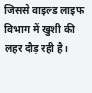जिससे वाइल्ड लाइफ विभाग में खुशी की लहर दौड़ रही है।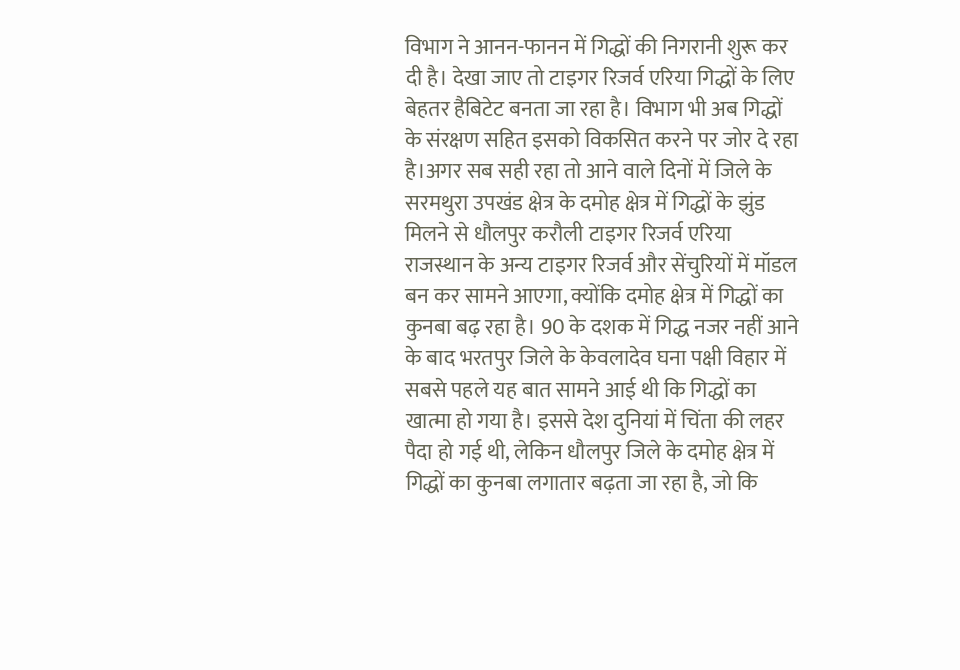विभाग ने आनन-फानन में गिद्धों की निगरानी शुरू कर दी है। देखा जाए तो टाइगर रिजर्व एरिया गिद्धों के लिए बेहतर हैबिटेट बनता जा रहा है। विभाग भी अब गिद्धों के संरक्षण सहित इसको विकसित करने पर जोर दे रहा है।अगर सब सही रहा तो आने वाले दिनों में जिले के सरमथुरा उपखंड क्षेत्र के दमोह क्षेत्र में गिद्धों के झुंड मिलने से धौलपुर करौली टाइगर रिजर्व एरिया राजस्थान के अन्य टाइगर रिजर्व और सेंचुरियों में मॉडल बन कर सामने आएगा, क्योंकि दमोह क्षेत्र में गिद्धों का कुनबा बढ़ रहा है। 90 के दशक में गिद्ध नजर नहीं आने के बाद भरतपुर जिले के केवलादेव घना पक्षी विहार में सबसे पहले यह बात सामने आई थी कि गिद्धों का खात्मा हो गया है। इससे देश दुनियां में चिंता की लहर पैदा हो गई थी, लेकिन धौलपुर जिले के दमोह क्षेत्र में गिद्धों का कुनबा लगातार बढ़ता जा रहा है, जो कि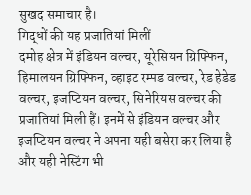सुखद समाचार है।
गिद्धों की यह प्रजातियां मिलीं
दमोह क्षेत्र में इंडियन वल्चर, यूरेसियन ग्रिफ्फिन, हिमालयन ग्रिफ्फिन, व्हाइट रम्पड वल्चर, रेड हेडेड वल्चर, इजप्टियन वल्चर, सिनेरियस वल्चर की प्रजातियां मिली हैं। इनमें से इंडियन वल्चर और इजप्टियन वल्चर ने अपना यही बसेरा कर लिया है और यही नेस्टिंग भी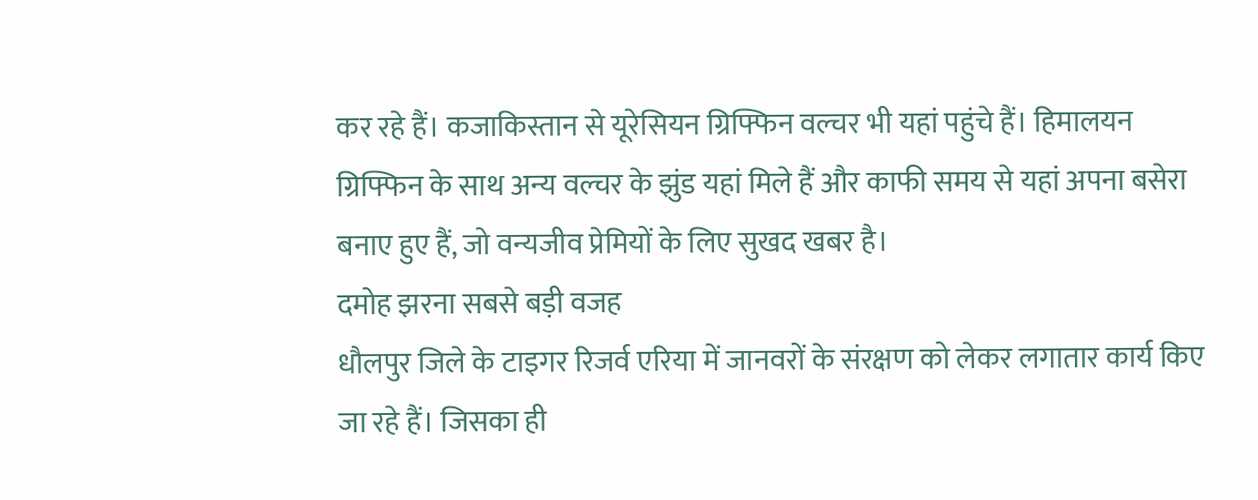कर रहे हैं। कजाकिस्तान से यूरेसियन ग्रिफ्फिन वल्चर भी यहां पहुंचे हैं। हिमालयन ग्रिफ्फिन के साथ अन्य वल्चर के झुंड यहां मिले हैं और काफी समय से यहां अपना बसेरा बनाए हुए हैं, जो वन्यजीव प्रेमियों के लिए सुखद खबर है।
दमोह झरना सबसे बड़ी वजह
धौलपुर जिले के टाइगर रिजर्व एरिया में जानवरों के संरक्षण को लेकर लगातार कार्य किए जा रहे हैं। जिसका ही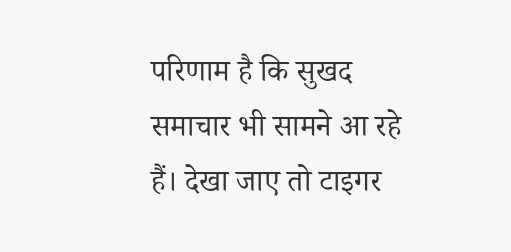परिणाम है कि सुखद समाचार भी सामने आ रहे हैं। देखा जाए तो टाइगर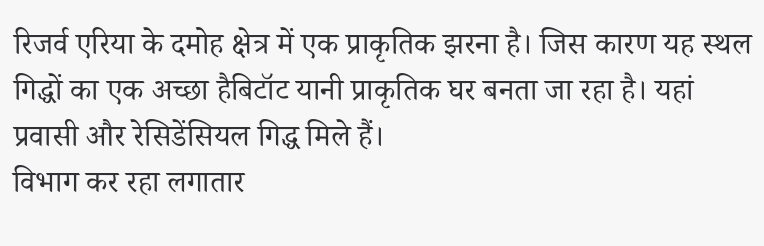रिजर्व एरिया के दमोह क्षेत्र में एक प्राकृतिक झरना है। जिस कारण यह स्थल गिद्धों का एक अच्छा हैबिटॉट यानी प्राकृतिक घर बनता जा रहा है। यहां प्रवासी और रेसिडेंसियल गिद्ध मिले हैं।
विभाग कर रहा लगातार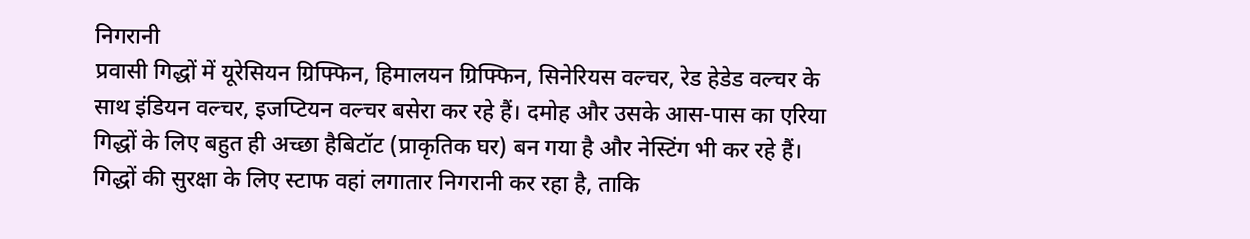निगरानी
प्रवासी गिद्धों में यूरेसियन ग्रिफ्फिन, हिमालयन ग्रिफ्फिन, सिनेरियस वल्चर, रेड हेडेड वल्चर के साथ इंडियन वल्चर, इजप्टियन वल्चर बसेरा कर रहे हैं। दमोह और उसके आस-पास का एरिया गिद्धों के लिए बहुत ही अच्छा हैबिटॉट (प्राकृतिक घर) बन गया है और नेस्टिंग भी कर रहे हैं। गिद्धों की सुरक्षा के लिए स्टाफ वहां लगातार निगरानी कर रहा है, ताकि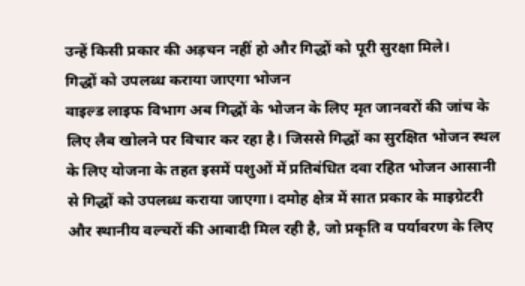उन्हें किसी प्रकार की अड़चन नहीं हो और गिद्धों को पूरी सुरक्षा मिले।
गिद्धों को उपलब्ध कराया जाएगा भोजन
वाइल्ड लाइफ विभाग अब गिद्धों के भोजन के लिए मृत जानवरों की जांच के लिए लैब खोलने पर विचार कर रहा है। जिससे गिद्धों का सुरक्षित भोजन स्थल के लिए योजना के तहत इसमें पशुओं में प्रतिबंधित दवा रहित भोजन आसानी से गिद्धों को उपलब्ध कराया जाएगा। दमोह क्षेत्र में सात प्रकार के माइग्रेटरी और स्थानीय वल्चरों की आबादी मिल रही है, जो प्रकृति व पर्यावरण के लिए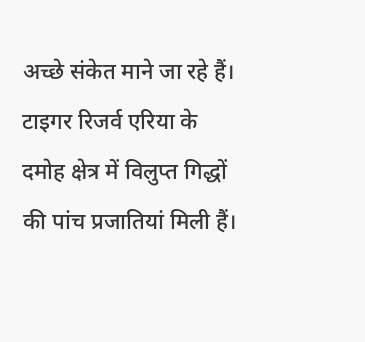अच्छे संकेत माने जा रहे हैं।
टाइगर रिजर्व एरिया के दमोह क्षेत्र में विलुप्त गिद्धों की पांच प्रजातियां मिली हैं।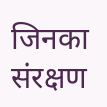जिनका संरक्षण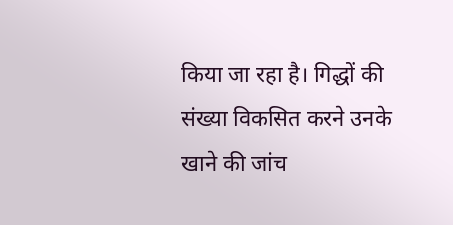किया जा रहा है। गिद्धों की संख्या विकसित करने उनके खाने की जांच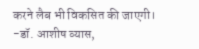करने लैब भी विकसित की जाएगी।
-डॉ. आशीष व्यास,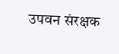उपवन संरक्षक